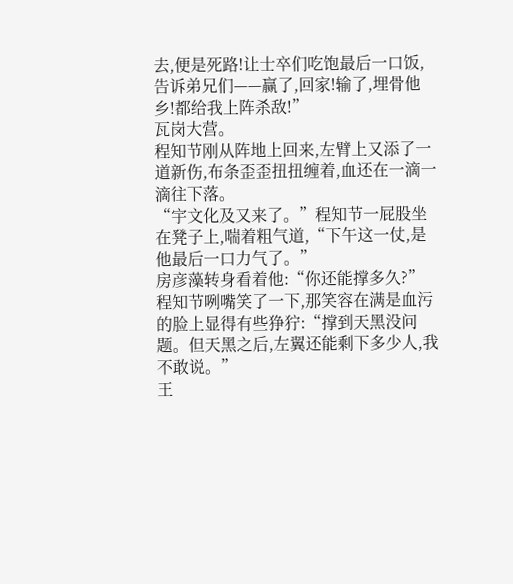去,便是死路!让士卒们吃饱最后一口饭,告诉弟兄们——赢了,回家!输了,埋骨他乡!都给我上阵杀敌!”
瓦岗大营。
程知节刚从阵地上回来,左臂上又添了一道新伤,布条歪歪扭扭缠着,血还在一滴一滴往下落。
“宇文化及又来了。”程知节一屁股坐在凳子上,喘着粗气道,“下午这一仗,是他最后一口力气了。”
房彦藻转身看着他:“你还能撑多久?”
程知节咧嘴笑了一下,那笑容在满是血污的脸上显得有些狰狞:“撑到天黑没问题。但天黑之后,左翼还能剩下多少人,我不敢说。”
王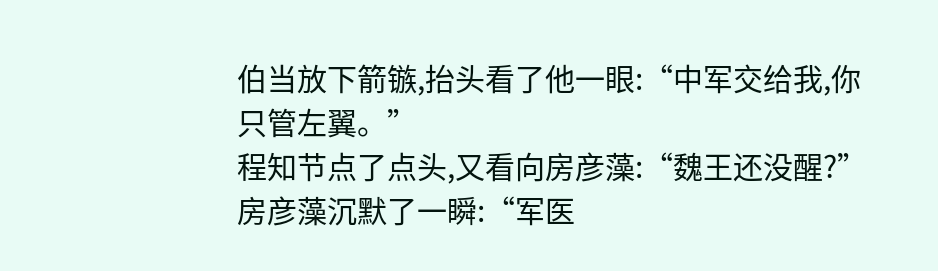伯当放下箭镞,抬头看了他一眼:“中军交给我,你只管左翼。”
程知节点了点头,又看向房彦藻:“魏王还没醒?”
房彦藻沉默了一瞬:“军医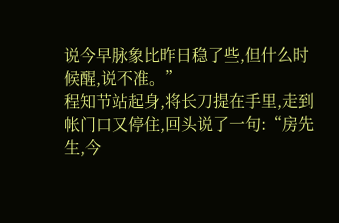说今早脉象比昨日稳了些,但什么时候醒,说不准。”
程知节站起身,将长刀提在手里,走到帐门口又停住,回头说了一句:“房先生,今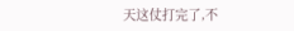天这仗打完了,不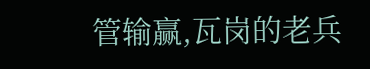管输赢,瓦岗的老兵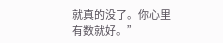就真的没了。你心里有数就好。”